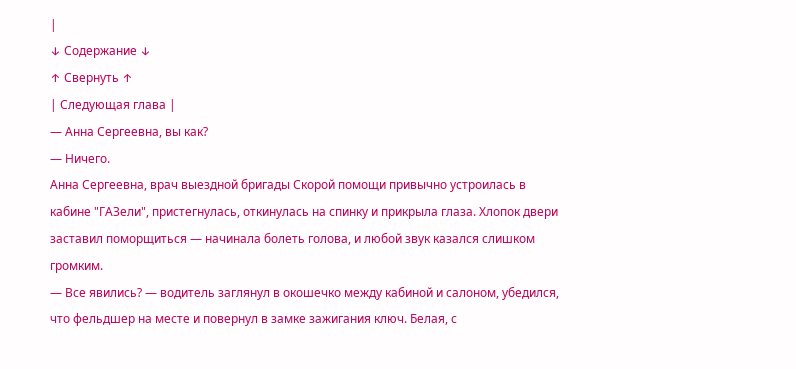|
↓ Содержание ↓
↑ Свернуть ↑
| Следующая глава |
— Анна Сергеевна, вы как?
— Ничего.
Анна Сергеевна, врач выездной бригады Скорой помощи привычно устроилась в кабине "ГАЗели", пристегнулась, откинулась на спинку и прикрыла глаза. Хлопок двери заставил поморщиться — начинала болеть голова, и любой звук казался слишком громким.
— Все явились? — водитель заглянул в окошечко между кабиной и салоном, убедился, что фельдшер на месте и повернул в замке зажигания ключ. Белая, с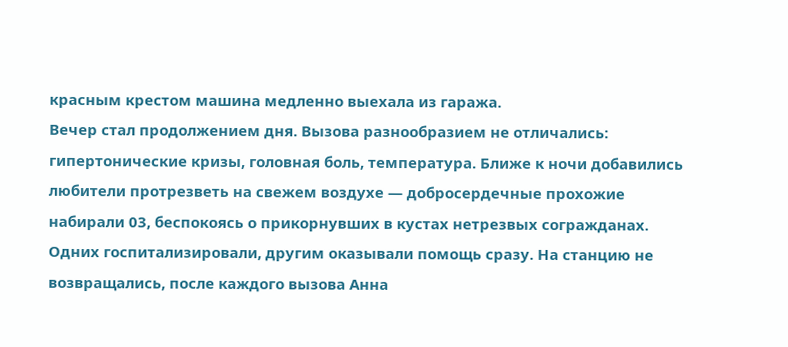красным крестом машина медленно выехала из гаража.
Вечер стал продолжением дня. Вызова разнообразием не отличались: гипертонические кризы, головная боль, температура. Ближе к ночи добавились любители протрезветь на свежем воздухе — добросердечные прохожие набирали 03, беспокоясь о прикорнувших в кустах нетрезвых согражданах.
Одних госпитализировали, другим оказывали помощь сразу. На станцию не возвращались, после каждого вызова Анна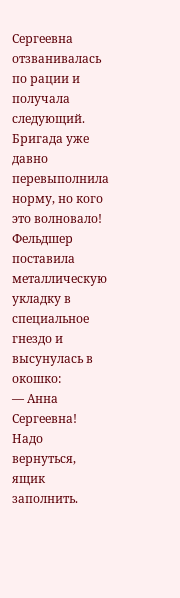Сергеевна отзванивалась по рации и получала следующий. Бригада уже давно перевыполнила норму, но кого это волновало!
Фельдшер поставила металлическую укладку в специальное гнездо и высунулась в окошко:
— Анна Сергеевна! Надо вернуться, ящик заполнить.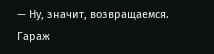— Ну, значит, возвращаемся.
Гараж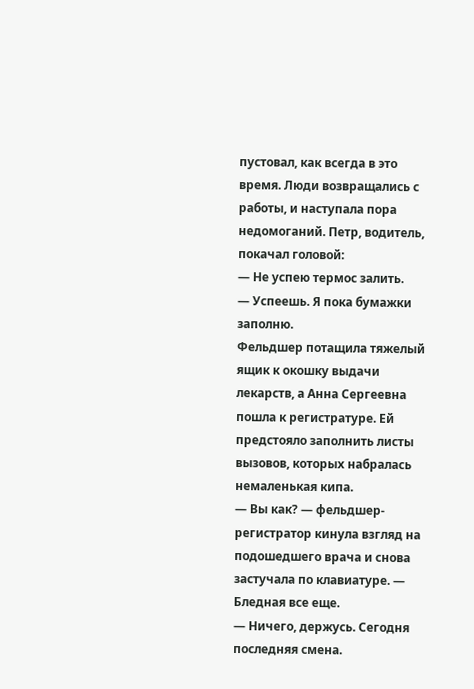пустовал, как всегда в это время. Люди возвращались с работы, и наступала пора недомоганий. Петр, водитель, покачал головой:
— Не успею термос залить.
— Успеешь. Я пока бумажки заполню.
Фельдшер потащила тяжелый ящик к окошку выдачи лекарств, а Анна Сергеевна пошла к регистратуре. Ей предстояло заполнить листы вызовов, которых набралась немаленькая кипа.
— Вы как? — фельдшер-регистратор кинула взгляд на подошедшего врача и снова застучала по клавиатуре. — Бледная все еще.
— Ничего, держусь. Сегодня последняя смена.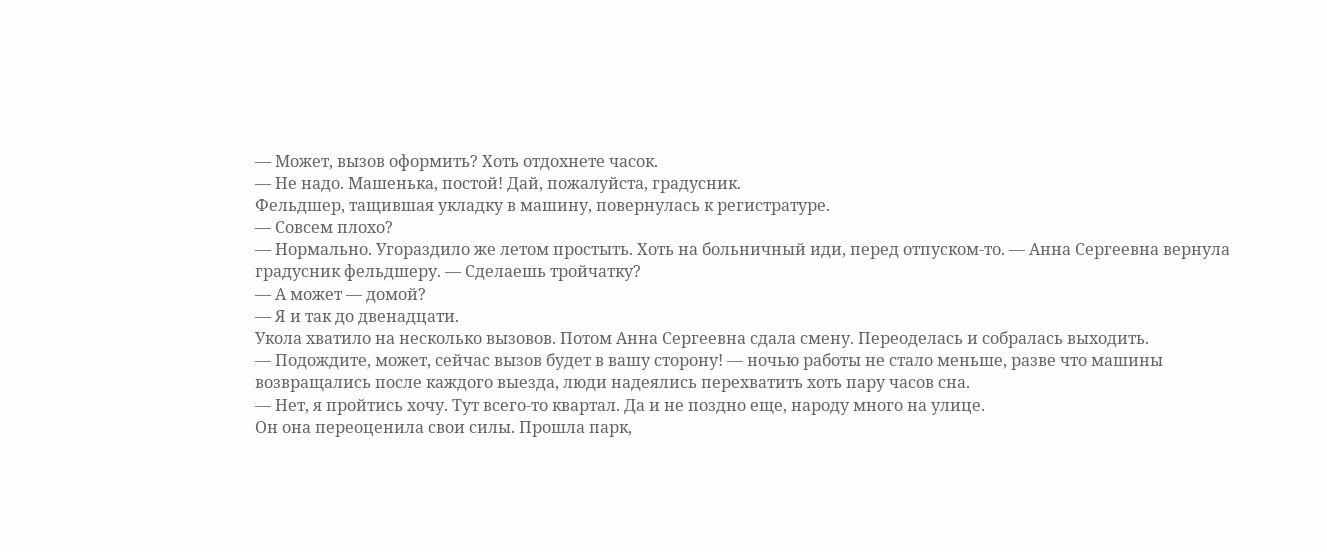— Может, вызов оформить? Хоть отдохнете часок.
— Не надо. Машенька, постой! Дай, пожалуйста, градусник.
Фельдшер, тащившая укладку в машину, повернулась к регистратуре.
— Совсем плохо?
— Нормально. Угораздило же летом простыть. Хоть на больничный иди, перед отпуском-то. — Анна Сергеевна вернула градусник фельдшеру. — Сделаешь тройчатку?
— А может — домой?
— Я и так до двенадцати.
Укола хватило на несколько вызовов. Потом Анна Сергеевна сдала смену. Переоделась и собралась выходить.
— Подождите, может, сейчас вызов будет в вашу сторону! — ночью работы не стало меньше, разве что машины возвращались после каждого выезда, люди надеялись перехватить хоть пару часов сна.
— Нет, я пройтись хочу. Тут всего-то квартал. Да и не поздно еще, народу много на улице.
Он она переоценила свои силы. Прошла парк,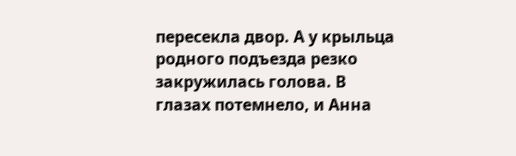пересекла двор. А у крыльца родного подъезда резко закружилась голова. В глазах потемнело, и Анна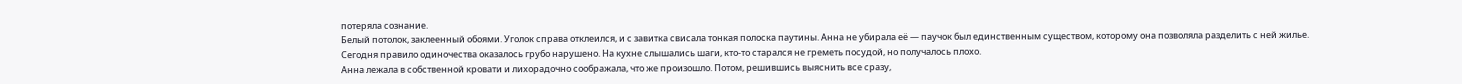потеряла сознание.
Белый потолок, заклеенный обоями. Уголок справа отклеился, и с завитка свисала тонкая полоска паутины. Анна не убирала её — паучок был единственным существом, которому она позволяла разделить с ней жилье.
Сегодня правило одиночества оказалось грубо нарушено. На кухне слышались шаги, кто-то старался не греметь посудой, но получалось плохо.
Анна лежала в собственной кровати и лихорадочно соображала, что же произошло. Потом, решившись выяснить все сразу,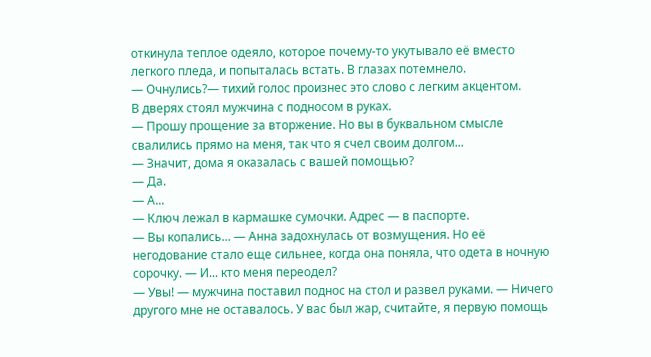откинула теплое одеяло, которое почему-то укутывало её вместо легкого пледа, и попыталась встать. В глазах потемнело.
— Очнулись?— тихий голос произнес это слово с легким акцентом.
В дверях стоял мужчина с подносом в руках.
— Прошу прощение за вторжение. Но вы в буквальном смысле свалились прямо на меня, так что я счел своим долгом...
— Значит, дома я оказалась с вашей помощью?
— Да.
— А...
— Ключ лежал в кармашке сумочки. Адрес — в паспорте.
— Вы копались... — Анна задохнулась от возмущения. Но её негодование стало еще сильнее, когда она поняла, что одета в ночную сорочку. — И... кто меня переодел?
— Увы! — мужчина поставил поднос на стол и развел руками. — Ничего другого мне не оставалось. У вас был жар, считайте, я первую помощь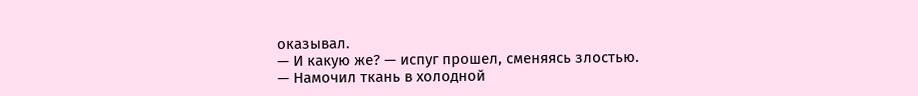оказывал.
— И какую же? — испуг прошел, сменяясь злостью.
— Намочил ткань в холодной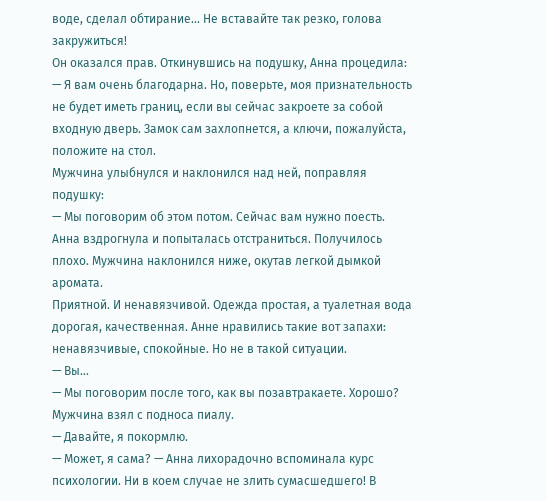воде, сделал обтирание... Не вставайте так резко, голова закружиться!
Он оказался прав. Откинувшись на подушку, Анна процедила:
— Я вам очень благодарна. Но, поверьте, моя признательность не будет иметь границ, если вы сейчас закроете за собой входную дверь. Замок сам захлопнется, а ключи, пожалуйста, положите на стол.
Мужчина улыбнулся и наклонился над ней, поправляя подушку:
— Мы поговорим об этом потом. Сейчас вам нужно поесть.
Анна вздрогнула и попыталась отстраниться. Получилось плохо. Мужчина наклонился ниже, окутав легкой дымкой аромата.
Приятной. И ненавязчивой. Одежда простая, а туалетная вода дорогая, качественная. Анне нравились такие вот запахи: ненавязчивые, спокойные. Но не в такой ситуации.
— Вы...
— Мы поговорим после того, как вы позавтракаете. Хорошо?
Мужчина взял с подноса пиалу.
— Давайте, я покормлю.
— Может, я сама? — Анна лихорадочно вспоминала курс психологии. Ни в коем случае не злить сумасшедшего! В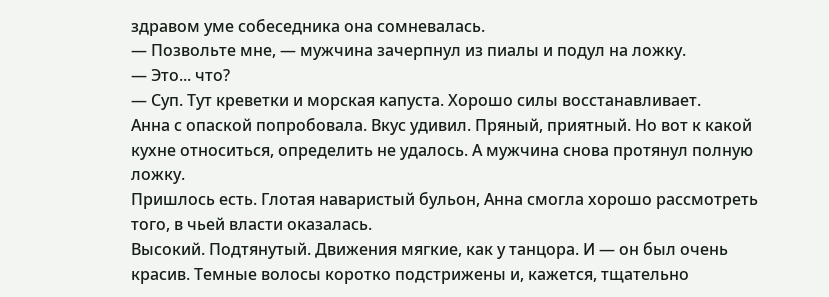здравом уме собеседника она сомневалась.
— Позвольте мне, — мужчина зачерпнул из пиалы и подул на ложку.
— Это... что?
— Суп. Тут креветки и морская капуста. Хорошо силы восстанавливает.
Анна с опаской попробовала. Вкус удивил. Пряный, приятный. Но вот к какой кухне относиться, определить не удалось. А мужчина снова протянул полную ложку.
Пришлось есть. Глотая наваристый бульон, Анна смогла хорошо рассмотреть того, в чьей власти оказалась.
Высокий. Подтянутый. Движения мягкие, как у танцора. И — он был очень красив. Темные волосы коротко подстрижены и, кажется, тщательно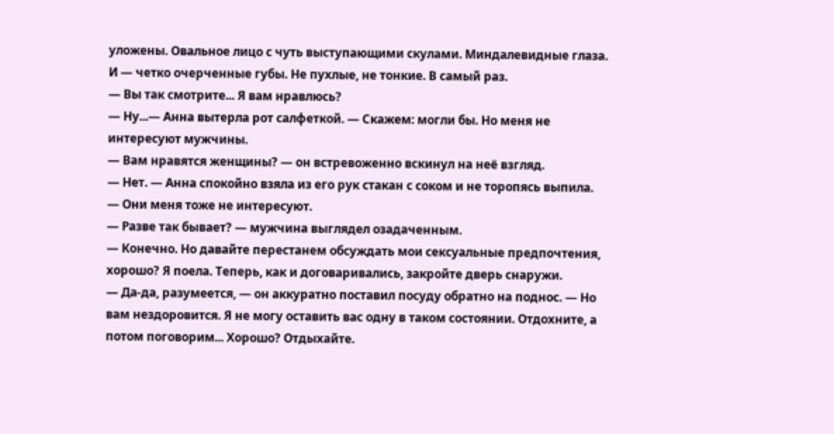уложены. Овальное лицо с чуть выступающими скулами. Миндалевидные глаза. И — четко очерченные губы. Не пухлые, не тонкие. В самый раз.
— Вы так смотрите... Я вам нравлюсь?
— Ну...— Анна вытерла рот салфеткой. — Скажем: могли бы. Но меня не интересуют мужчины.
— Вам нравятся женщины? — он встревоженно вскинул на неё взгляд.
— Нет. — Анна спокойно взяла из его рук стакан с соком и не торопясь выпила. — Они меня тоже не интересуют.
— Разве так бывает? — мужчина выглядел озадаченным.
— Конечно. Но давайте перестанем обсуждать мои сексуальные предпочтения, хорошо? Я поела. Теперь, как и договаривались, закройте дверь снаружи.
— Да-да, разумеется, — он аккуратно поставил посуду обратно на поднос. — Но вам нездоровится. Я не могу оставить вас одну в таком состоянии. Отдохните, а потом поговорим... Хорошо? Отдыхайте.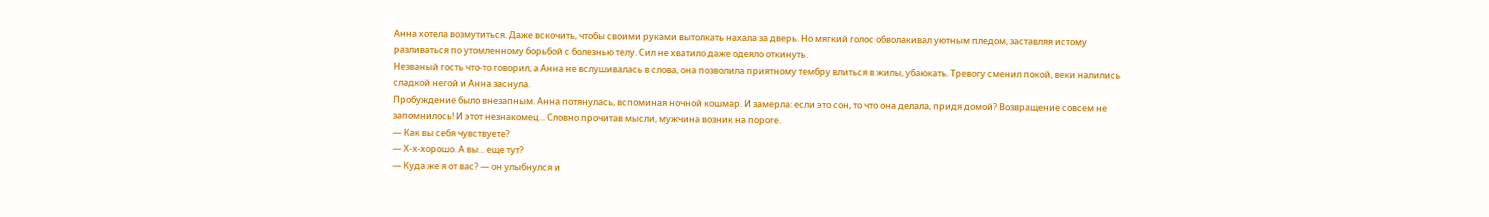Анна хотела возмутиться. Даже вскочить, чтобы своими руками вытолкать нахала за дверь. Но мягкий голос обволакивал уютным пледом, заставляя истому разливаться по утомленному борьбой с болезнью телу. Сил не хватило даже одеяло откинуть.
Незваный гость что-то говорил, а Анна не вслушивалась в слова, она позволила приятному тембру влиться в жилы, убаюкать. Тревогу сменил покой, веки налились сладкой негой и Анна заснула.
Пробуждение было внезапным. Анна потянулась, вспоминая ночной кошмар. И замерла: если это сон, то что она делала, придя домой? Возвращение совсем не запомнилось! И этот незнакомец... Словно прочитав мысли, мужчина возник на пороге.
— Как вы себя чувствуете?
— Х-х-хорошо. А вы... еще тут?
— Куда же я от вас? — он улыбнулся и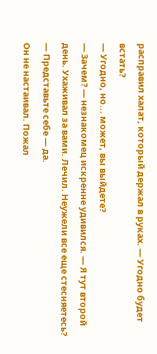расправил халат, который держал в руках. — Угодно будет встать?
— Угодно, но... может, вы выйдете?
— Зачем? — незнакомец искренне удивился. — Я тут второй день. Ухаживал за вами. Лечил. Неужели все еще стесняетесь?
— Представьте себе — да.
Он не настаивал. Пожал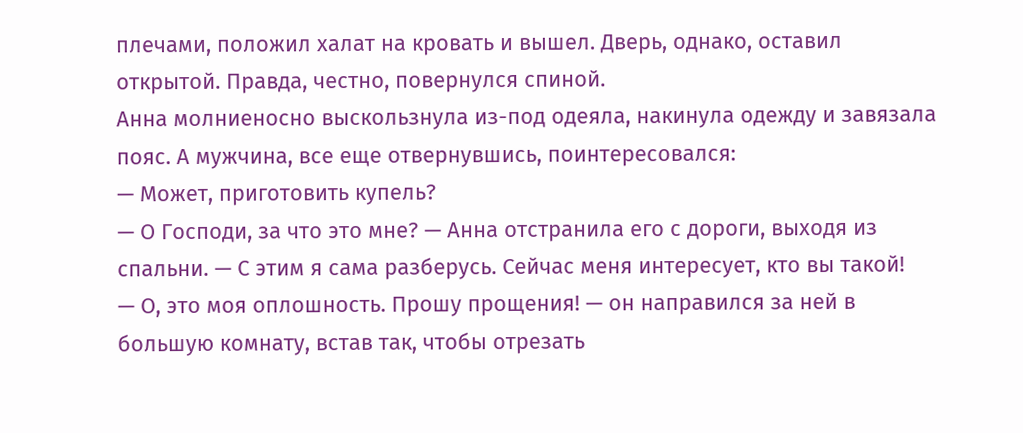плечами, положил халат на кровать и вышел. Дверь, однако, оставил открытой. Правда, честно, повернулся спиной.
Анна молниеносно выскользнула из-под одеяла, накинула одежду и завязала пояс. А мужчина, все еще отвернувшись, поинтересовался:
— Может, приготовить купель?
— О Господи, за что это мне? — Анна отстранила его с дороги, выходя из спальни. — С этим я сама разберусь. Сейчас меня интересует, кто вы такой!
— О, это моя оплошность. Прошу прощения! — он направился за ней в большую комнату, встав так, чтобы отрезать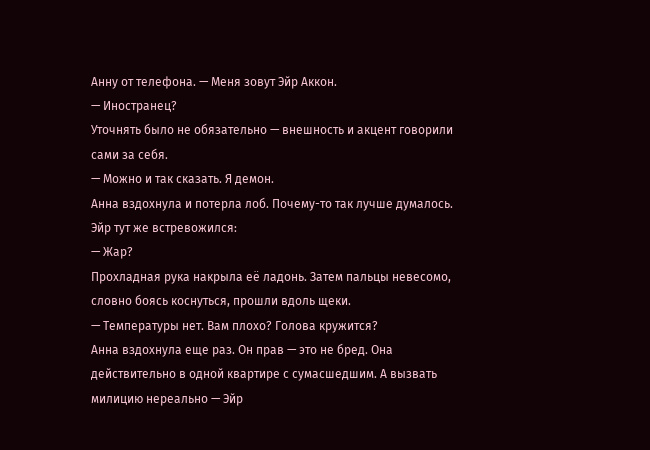Анну от телефона. — Меня зовут Эйр Аккон.
— Иностранец?
Уточнять было не обязательно — внешность и акцент говорили сами за себя.
— Можно и так сказать. Я демон.
Анна вздохнула и потерла лоб. Почему-то так лучше думалось.
Эйр тут же встревожился:
— Жар?
Прохладная рука накрыла её ладонь. Затем пальцы невесомо, словно боясь коснуться, прошли вдоль щеки.
— Температуры нет. Вам плохо? Голова кружится?
Анна вздохнула еще раз. Он прав — это не бред. Она действительно в одной квартире с сумасшедшим. А вызвать милицию нереально — Эйр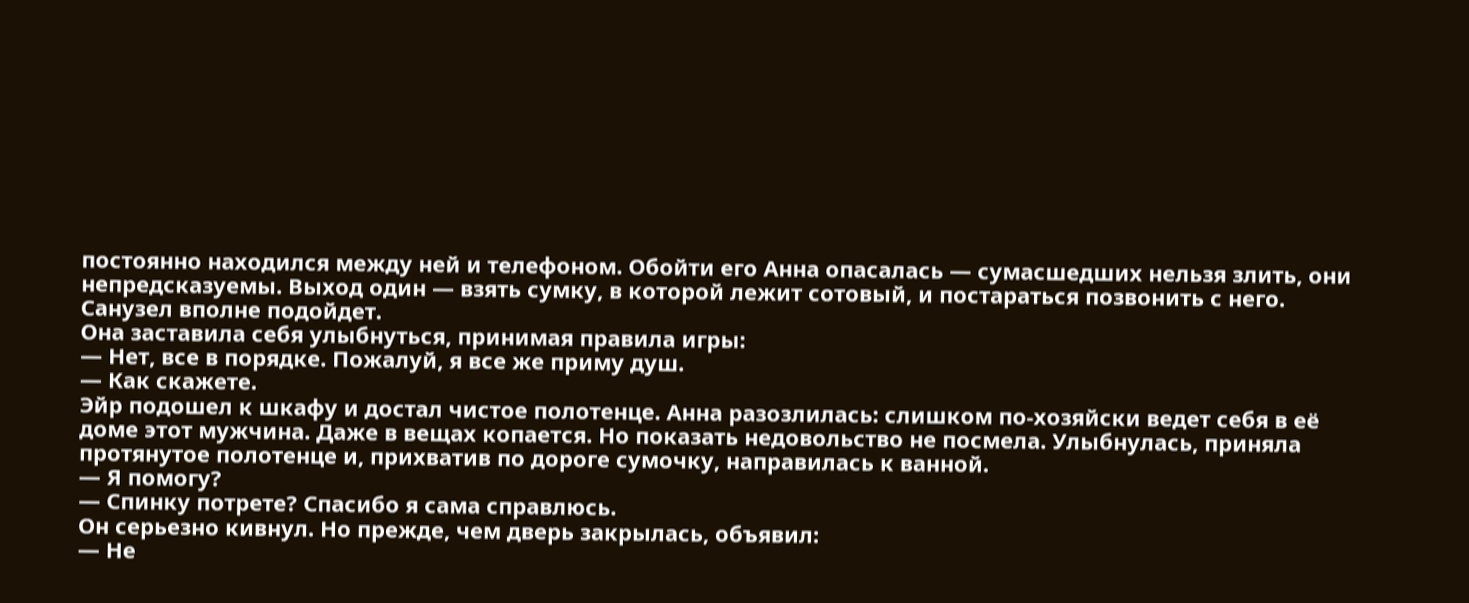постоянно находился между ней и телефоном. Обойти его Анна опасалась — сумасшедших нельзя злить, они непредсказуемы. Выход один — взять сумку, в которой лежит сотовый, и постараться позвонить с него. Санузел вполне подойдет.
Она заставила себя улыбнуться, принимая правила игры:
— Нет, все в порядке. Пожалуй, я все же приму душ.
— Как скажете.
Эйр подошел к шкафу и достал чистое полотенце. Анна разозлилась: слишком по-хозяйски ведет себя в её доме этот мужчина. Даже в вещах копается. Но показать недовольство не посмела. Улыбнулась, приняла протянутое полотенце и, прихватив по дороге сумочку, направилась к ванной.
— Я помогу?
— Спинку потрете? Спасибо я сама справлюсь.
Он серьезно кивнул. Но прежде, чем дверь закрылась, объявил:
— Не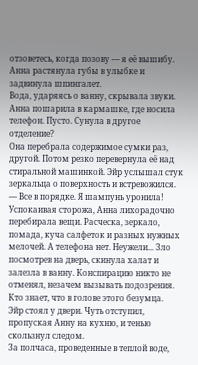отзоветесь, когда позову — я её вышибу.
Анна растянула губы в улыбке и задвинула шпингалет.
Вода, ударяясь о ванну, скрывала звуки. Анна пошарила в кармашке, где носила телефон. Пусто. Сунула в другое отделение?
Она перебрала содержимое сумки раз, другой. Потом резко перевернула её над стиральной машинкой. Эйр услышал стук зеркальца о поверхность и встревожился.
— Все в порядке. Я шампунь уронила!
Успокаивая сторожа, Анна лихорадочно перебирала вещи. Расческа, зеркало, помада, куча салфеток и разных нужных мелочей. А телефона нет. Неужели... Зло посмотрев на дверь, скинула халат и залезла в ванну. Конспирацию никто не отменял, незачем вызывать подозрения. Кто знает, что в голове этого безумца.
Эйр стоял у двери. Чуть отступил, пропуская Анну на кухню, и тенью скользнул следом.
За полчаса, проведенные в теплой воде,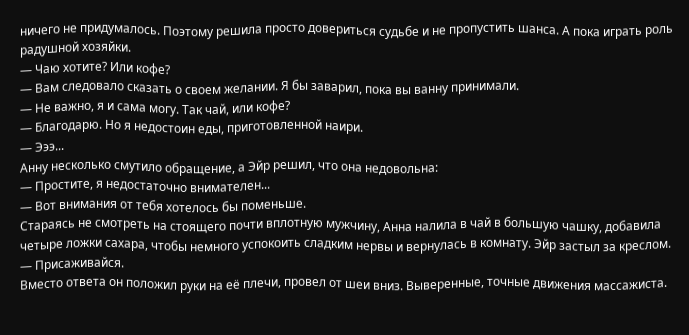ничего не придумалось. Поэтому решила просто довериться судьбе и не пропустить шанса. А пока играть роль радушной хозяйки.
— Чаю хотите? Или кофе?
— Вам следовало сказать о своем желании. Я бы заварил, пока вы ванну принимали.
— Не важно, я и сама могу. Так чай, или кофе?
— Благодарю. Но я недостоин еды, приготовленной наири.
— Эээ...
Анну несколько смутило обращение, а Эйр решил, что она недовольна:
— Простите, я недостаточно внимателен...
— Вот внимания от тебя хотелось бы поменьше.
Стараясь не смотреть на стоящего почти вплотную мужчину, Анна налила в чай в большую чашку, добавила четыре ложки сахара, чтобы немного успокоить сладким нервы и вернулась в комнату. Эйр застыл за креслом.
— Присаживайся.
Вместо ответа он положил руки на её плечи, провел от шеи вниз. Выверенные, точные движения массажиста.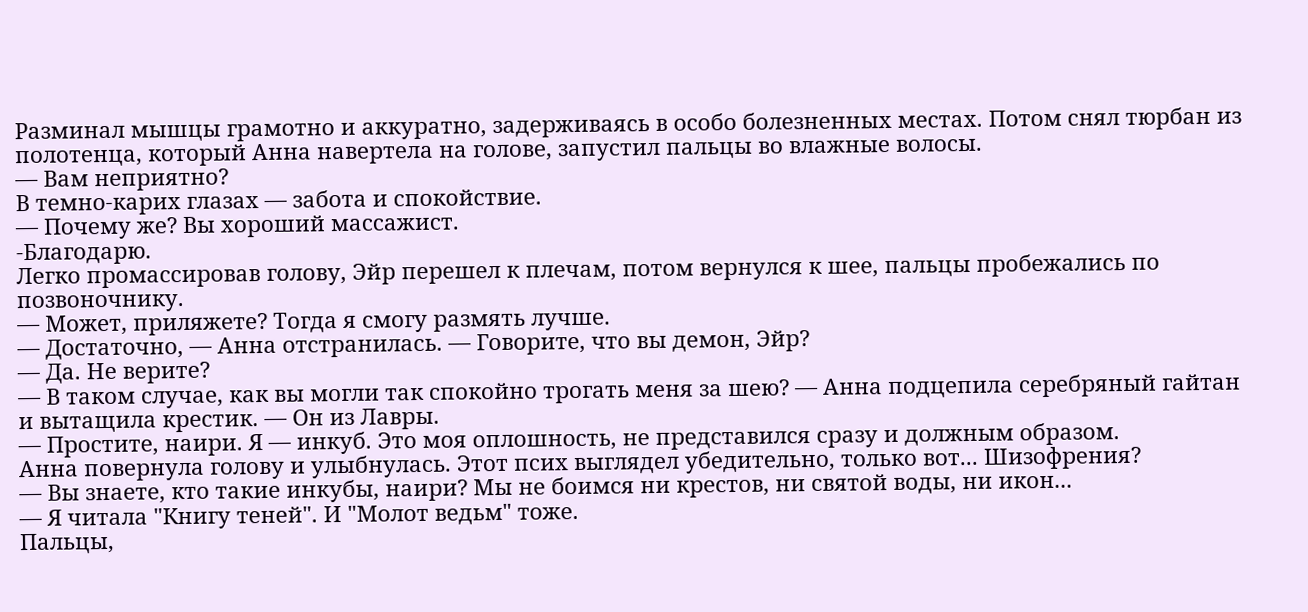Разминал мышцы грамотно и аккуратно, задерживаясь в особо болезненных местах. Потом снял тюрбан из полотенца, который Анна навертела на голове, запустил пальцы во влажные волосы.
— Вам неприятно?
В темно-карих глазах — забота и спокойствие.
— Почему же? Вы хороший массажист.
-Благодарю.
Легко промассировав голову, Эйр перешел к плечам, потом вернулся к шее, пальцы пробежались по позвоночнику.
— Может, приляжете? Тогда я смогу размять лучше.
— Достаточно, — Анна отстранилась. — Говорите, что вы демон, Эйр?
— Да. Не верите?
— В таком случае, как вы могли так спокойно трогать меня за шею? — Анна подцепила серебряный гайтан и вытащила крестик. — Он из Лавры.
— Простите, наири. Я — инкуб. Это моя оплошность, не представился сразу и должным образом.
Анна повернула голову и улыбнулась. Этот псих выглядел убедительно, только вот... Шизофрения?
— Вы знаете, кто такие инкубы, наири? Мы не боимся ни крестов, ни святой воды, ни икон...
— Я читала "Книгу теней". И "Молот ведьм" тоже.
Пальцы,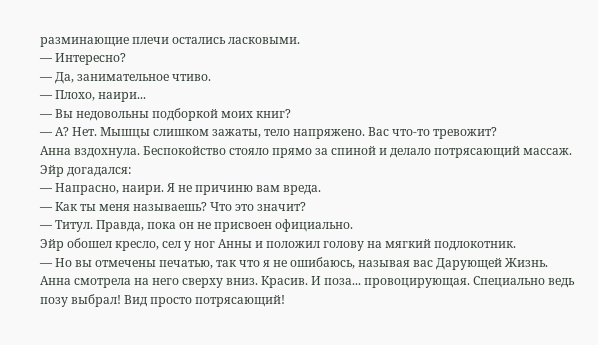разминающие плечи остались ласковыми.
— Интересно?
— Да, занимательное чтиво.
— Плохо, наири...
— Вы недовольны подборкой моих книг?
— А? Нет. Мышцы слишком зажаты, тело напряжено. Вас что-то тревожит?
Анна вздохнула. Беспокойство стояло прямо за спиной и делало потрясающий массаж.
Эйр догадался:
— Напрасно, наири. Я не причиню вам вреда.
— Как ты меня называешь? Что это значит?
— Титул. Правда, пока он не присвоен официально.
Эйр обошел кресло, сел у ног Анны и положил голову на мягкий подлокотник.
— Но вы отмечены печатью, так что я не ошибаюсь, называя вас Дарующей Жизнь.
Анна смотрела на него сверху вниз. Красив. И поза... провоцирующая. Специально ведь позу выбрал! Вид просто потрясающий!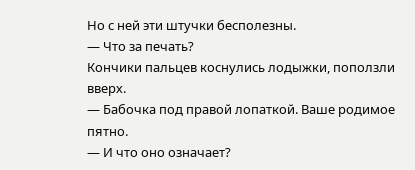Но с ней эти штучки бесполезны.
— Что за печать?
Кончики пальцев коснулись лодыжки, поползли вверх.
— Бабочка под правой лопаткой. Ваше родимое пятно.
— И что оно означает?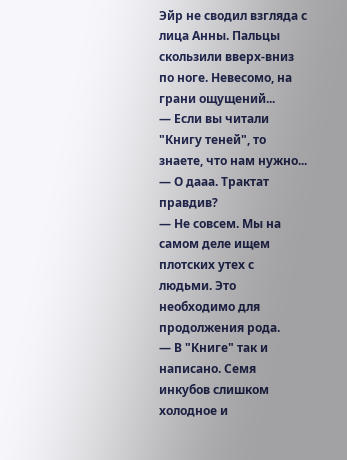Эйр не сводил взгляда с лица Анны. Пальцы скользили вверх-вниз по ноге. Невесомо, на грани ощущений...
— Если вы читали "Книгу теней", то знаете, что нам нужно...
— О дааа. Трактат правдив?
— Не совсем. Мы на самом деле ищем плотских утех с людьми. Это необходимо для продолжения рода.
— В "Книге" так и написано. Семя инкубов слишком холодное и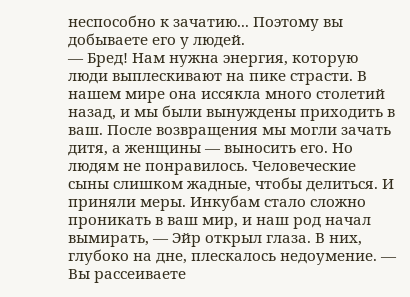неспособно к зачатию... Поэтому вы добываете его у людей.
— Бред! Нам нужна энергия, которую люди выплескивают на пике страсти. В нашем мире она иссякла много столетий назад, и мы были вынуждены приходить в ваш. После возвращения мы могли зачать дитя, а женщины — выносить его. Но людям не понравилось. Человеческие сыны слишком жадные, чтобы делиться. И приняли меры. Инкубам стало сложно проникать в ваш мир, и наш род начал вымирать, — Эйр открыл глаза. В них, глубоко на дне, плескалось недоумение. — Вы рассеиваете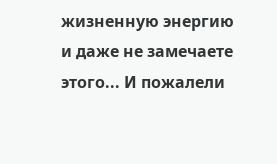жизненную энергию и даже не замечаете этого... И пожалели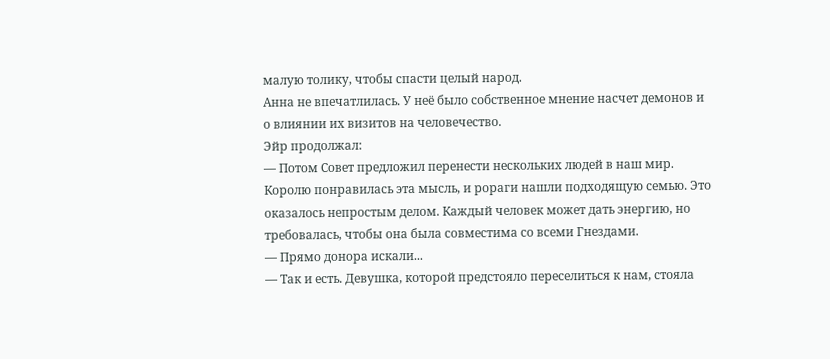малую толику, чтобы спасти целый народ.
Анна не впечатлилась. У неё было собственное мнение насчет демонов и о влиянии их визитов на человечество.
Эйр продолжал:
— Потом Совет предложил перенести нескольких людей в наш мир. Королю понравилась эта мысль, и рораги нашли подходящую семью. Это оказалось непростым делом. Каждый человек может дать энергию, но требовалась, чтобы она была совместима со всеми Гнездами.
— Прямо донора искали...
— Так и есть. Девушка, которой предстояло переселиться к нам, стояла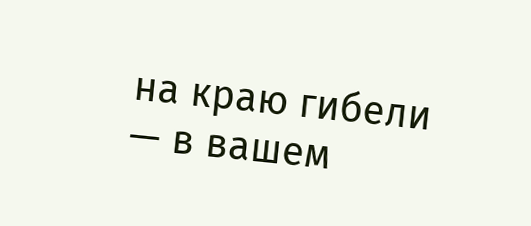на краю гибели — в вашем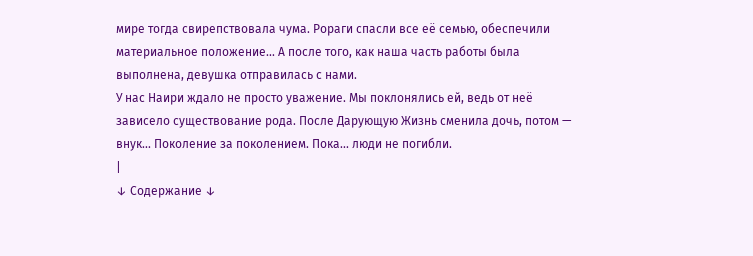мире тогда свирепствовала чума. Рораги спасли все её семью, обеспечили материальное положение... А после того, как наша часть работы была выполнена, девушка отправилась с нами.
У нас Наири ждало не просто уважение. Мы поклонялись ей, ведь от неё зависело существование рода. После Дарующую Жизнь сменила дочь, потом — внук... Поколение за поколением. Пока... люди не погибли.
|
↓ Содержание ↓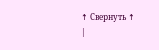↑ Свернуть ↑
|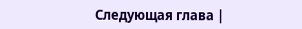Следующая глава |